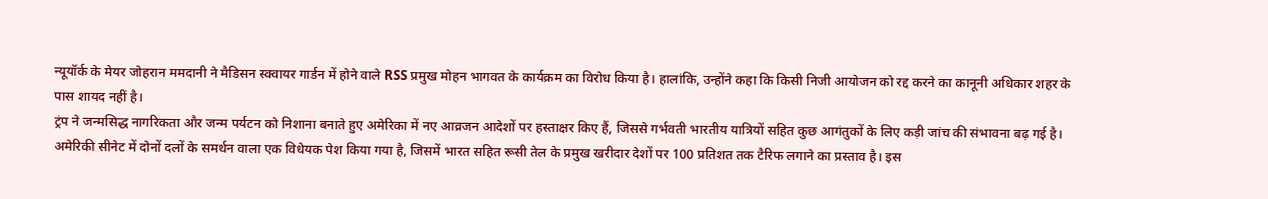न्यूयॉर्क के मेयर जोहरान ममदानी ने मैडिसन स्क्वायर गार्डन में होने वाले RSS प्रमुख मोहन भागवत के कार्यक्रम का विरोध किया है। हालांकि, उन्होंने कहा कि किसी निजी आयोजन को रद्द करने का कानूनी अधिकार शहर के पास शायद नहीं है।
ट्रंप ने जन्मसिद्ध नागरिकता और जन्म पर्यटन को निशाना बनाते हुए अमेरिका में नए आव्रजन आदेशों पर हस्ताक्षर किए हैं, जिससे गर्भवती भारतीय यात्रियों सहित कुछ आगंतुकों के लिए कड़ी जांच की संभावना बढ़ गई है।
अमेरिकी सीनेट में दोनों दलों के समर्थन वाला एक विधेयक पेश किया गया है, जिसमें भारत सहित रूसी तेल के प्रमुख खरीदार देशों पर 100 प्रतिशत तक टैरिफ लगाने का प्रस्ताव है। इस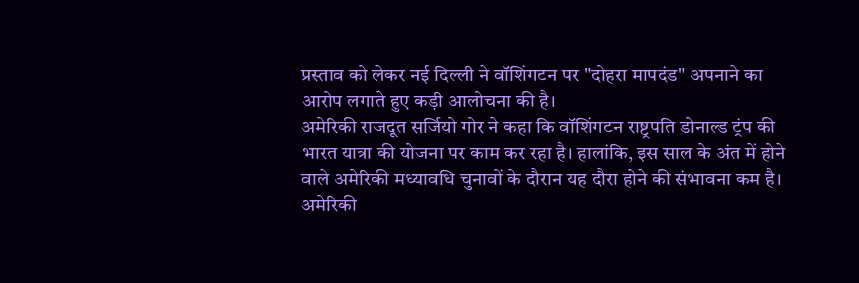प्रस्ताव को लेकर नई दिल्ली ने वॉशिंगटन पर "दोहरा मापदंड" अपनाने का आरोप लगाते हुए कड़ी आलोचना की है।
अमेरिकी राजदूत सर्जियो गोर ने कहा कि वॉशिंगटन राष्ट्रपति डोनाल्ड ट्रंप की भारत यात्रा की योजना पर काम कर रहा है। हालांकि, इस साल के अंत में होने वाले अमेरिकी मध्यावधि चुनावों के दौरान यह दौरा होने की संभावना कम है।
अमेरिकी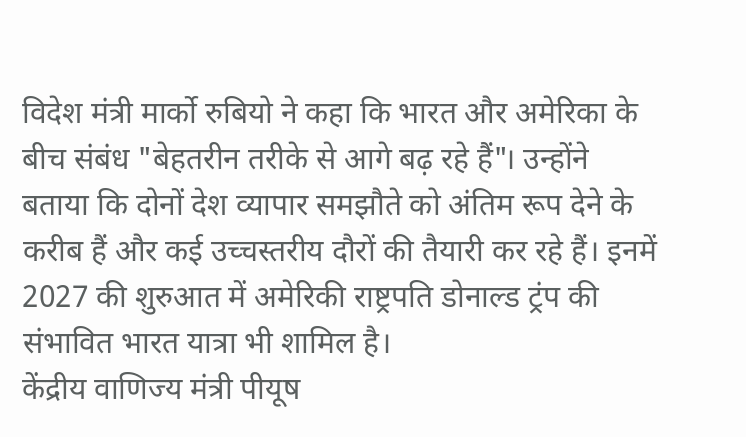विदेश मंत्री मार्को रुबियो ने कहा कि भारत और अमेरिका के बीच संबंध "बेहतरीन तरीके से आगे बढ़ रहे हैं"। उन्होंने बताया कि दोनों देश व्यापार समझौते को अंतिम रूप देने के करीब हैं और कई उच्चस्तरीय दौरों की तैयारी कर रहे हैं। इनमें 2027 की शुरुआत में अमेरिकी राष्ट्रपति डोनाल्ड ट्रंप की संभावित भारत यात्रा भी शामिल है।
केंद्रीय वाणिज्य मंत्री पीयूष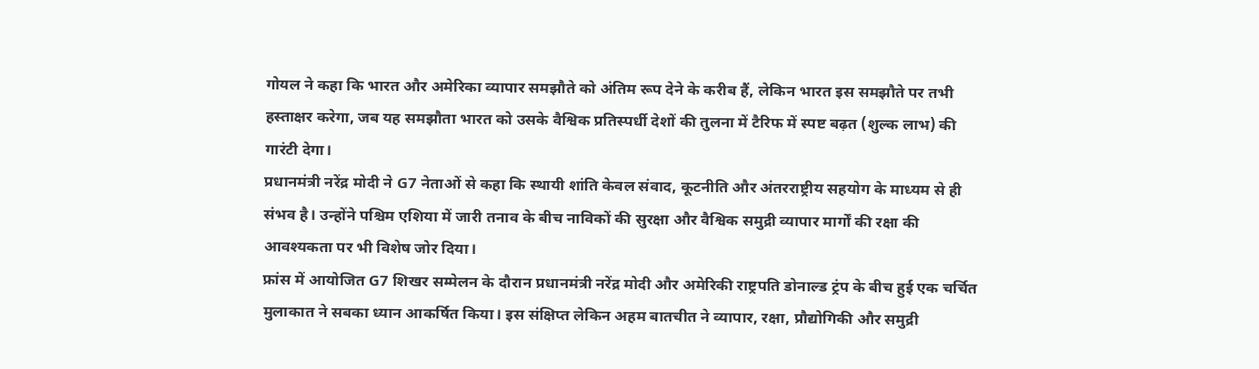गोयल ने कहा कि भारत और अमेरिका व्यापार समझौते को अंतिम रूप देने के करीब हैं, लेकिन भारत इस समझौते पर तभी हस्ताक्षर करेगा, जब यह समझौता भारत को उसके वैश्विक प्रतिस्पर्धी देशों की तुलना में टैरिफ में स्पष्ट बढ़त (शुल्क लाभ) की गारंटी देगा।
प्रधानमंत्री नरेंद्र मोदी ने G7 नेताओं से कहा कि स्थायी शांति केवल संवाद, कूटनीति और अंतरराष्ट्रीय सहयोग के माध्यम से ही संभव है। उन्होंने पश्चिम एशिया में जारी तनाव के बीच नाविकों की सुरक्षा और वैश्विक समुद्री व्यापार मार्गों की रक्षा की आवश्यकता पर भी विशेष जोर दिया।
फ्रांस में आयोजित G7 शिखर सम्मेलन के दौरान प्रधानमंत्री नरेंद्र मोदी और अमेरिकी राष्ट्रपति डोनाल्ड ट्रंप के बीच हुई एक चर्चित मुलाकात ने सबका ध्यान आकर्षित किया। इस संक्षिप्त लेकिन अहम बातचीत ने व्यापार, रक्षा, प्रौद्योगिकी और समुद्री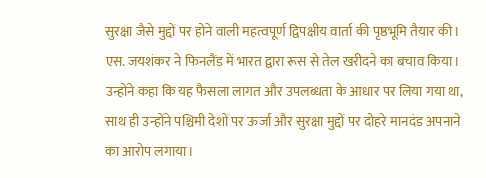सुरक्षा जैसे मुद्दों पर होने वाली महत्वपूर्ण द्विपक्षीय वार्ता की पृष्ठभूमि तैयार की।
एस. जयशंकर ने फिनलैंड में भारत द्वारा रूस से तेल खरीदने का बचाव किया। उन्होंने कहा कि यह फैसला लागत और उपलब्धता के आधार पर लिया गया था, साथ ही उन्होंने पश्चिमी देशों पर ऊर्जा और सुरक्षा मुद्दों पर दोहरे मानदंड अपनाने का आरोप लगाया।